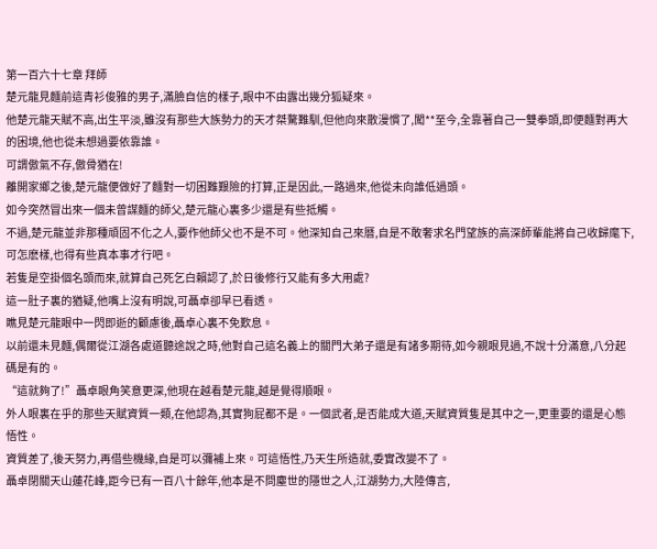第一百六十七章 拜師
楚元龍見麵前這青衫俊雅的男子,滿臉自信的樣子,眼中不由露出幾分狐疑來。
他楚元龍天賦不高,出生平淡,雖沒有那些大族勢力的天才桀驁難馴,但他向來散漫慣了,闖**至今,全靠著自己一雙拳頭,即便麵對再大的困境,他也從未想過要依靠誰。
可謂傲氣不存,傲骨猶在!
離開家鄉之後,楚元龍便做好了麵對一切困難艱險的打算,正是因此,一路過來,他從未向誰低過頭。
如今突然冒出來一個未曾謀麵的師父,楚元龍心裏多少還是有些抵觸。
不過,楚元龍並非那種頑固不化之人,要作他師父也不是不可。他深知自己來曆,自是不敢奢求名門望族的高深師輩能將自己收歸麾下,可怎麽樣,也得有些真本事才行吧。
若隻是空掛個名頭而來,就算自己死乞白賴認了,於日後修行又能有多大用處?
這一肚子裏的猶疑,他嘴上沒有明說,可聶卓卻早已看透。
瞧見楚元龍眼中一閃即逝的顧慮後,聶卓心裏不免歎息。
以前還未見麵,偶爾從江湖各處道聽途說之時,他對自己這名義上的關門大弟子還是有諸多期待,如今親眼見過,不說十分滿意,八分起碼是有的。
“這就夠了!”聶卓眼角笑意更深,他現在越看楚元龍,越是覺得順眼。
外人眼裏在乎的那些天賦資質一類,在他認為,其實狗屁都不是。一個武者,是否能成大道,天賦資質隻是其中之一,更重要的還是心態悟性。
資質差了,後天努力,再借些機緣,自是可以彌補上來。可這悟性,乃天生所造就,委實改變不了。
聶卓閉關天山蓮花峰,距今已有一百八十餘年,他本是不問塵世的隱世之人,江湖勢力,大陸傳言,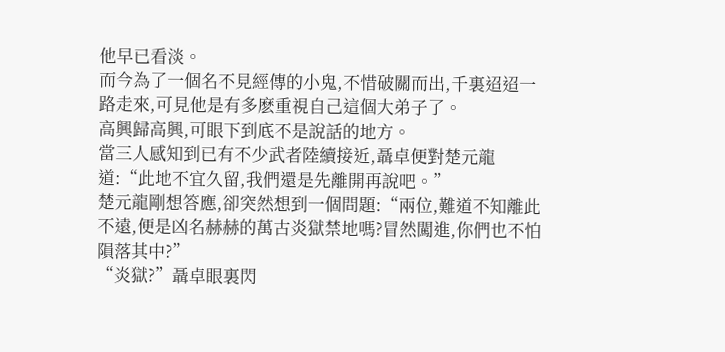他早已看淡。
而今為了一個名不見經傳的小鬼,不惜破關而出,千裏迢迢一路走來,可見他是有多麽重視自己這個大弟子了。
高興歸高興,可眼下到底不是說話的地方。
當三人感知到已有不少武者陸續接近,聶卓便對楚元龍道:“此地不宜久留,我們還是先離開再說吧。”
楚元龍剛想答應,卻突然想到一個問題:“兩位,難道不知離此不遠,便是凶名赫赫的萬古炎獄禁地嗎?冒然闖進,你們也不怕隕落其中?”
“炎獄?”聶卓眼裏閃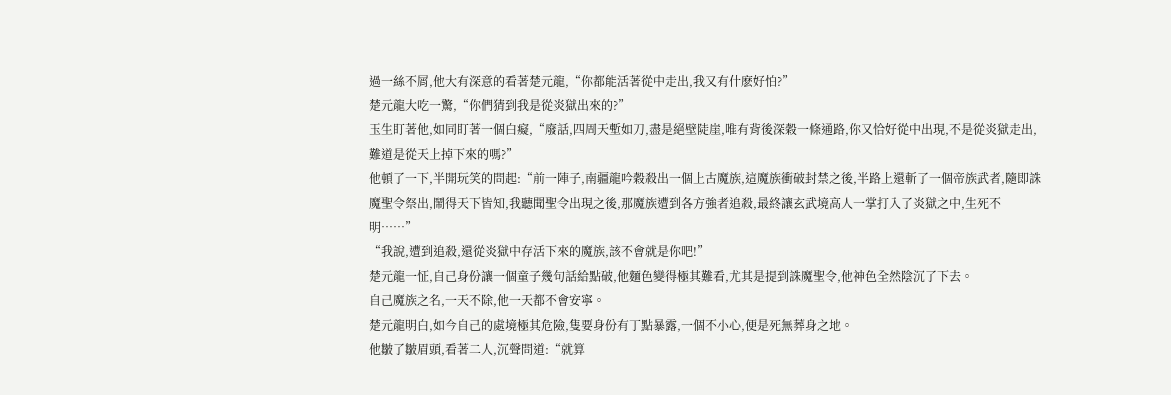過一絲不屑,他大有深意的看著楚元龍,“你都能活著從中走出,我又有什麽好怕?”
楚元龍大吃一驚,“你們猜到我是從炎獄出來的?”
玉生盯著他,如同盯著一個白癡,“廢話,四周天塹如刀,盡是絕壁陡崖,唯有背後深穀一條通路,你又恰好從中出現,不是從炎獄走出,難道是從天上掉下來的嗎?”
他頓了一下,半開玩笑的問起:“前一陣子,南疆龍吟穀殺出一個上古魔族,這魔族衝破封禁之後,半路上還斬了一個帝族武者,隨即誅魔聖令祭出,鬧得天下皆知,我聽聞聖令出現之後,那魔族遭到各方強者追殺,最終讓玄武境高人一掌打入了炎獄之中,生死不明……”
“我說,遭到追殺,還從炎獄中存活下來的魔族,該不會就是你吧!”
楚元龍一怔,自己身份讓一個童子幾句話給點破,他麵色變得極其難看,尤其是提到誅魔聖令,他神色全然陰沉了下去。
自己魔族之名,一天不除,他一天都不會安寧。
楚元龍明白,如今自己的處境極其危險,隻要身份有丁點暴露,一個不小心,便是死無葬身之地。
他皺了皺眉頭,看著二人,沉聲問道:“就算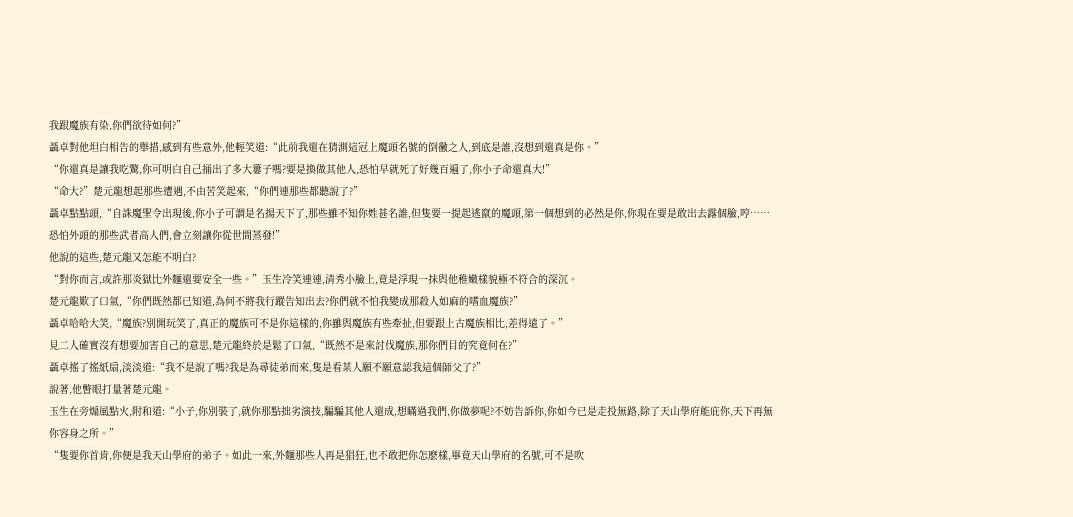我跟魔族有染,你們欲待如何?”
聶卓對他坦白相告的舉措,感到有些意外,他輕笑道:“此前我還在猜測這冠上魔頭名號的倒黴之人,到底是誰,沒想到還真是你。”
“你還真是讓我吃驚,你可明白自己捅出了多大簍子嗎?要是換做其他人,恐怕早就死了好幾百遍了,你小子命還真大!”
“命大?”楚元龍想起那些遭遇,不由苦笑起來,“你們連那些都聽說了?”
聶卓點點頭,“自誅魔聖令出現後,你小子可謂是名揚天下了,那些雖不知你姓甚名誰,但隻要一提起逃竄的魔頭,第一個想到的必然是你,你現在要是敢出去露個臉,哼……恐怕外頭的那些武者高人們,會立刻讓你從世間蒸發!”
他說的這些,楚元龍又怎能不明白?
“對你而言,或許那炎獄比外麵還要安全一些。”玉生冷笑連連,清秀小臉上,竟是浮現一抹與他稚嫩樣貌極不符合的深沉。
楚元龍歎了口氣,“你們既然都已知道,為何不將我行蹤告知出去?你們就不怕我變成那殺人如麻的嗜血魔族?”
聶卓哈哈大笑,“魔族?別開玩笑了,真正的魔族可不是你這樣的,你雖與魔族有些牽扯,但要跟上古魔族相比,差得遠了。”
見二人確實沒有想要加害自己的意思,楚元龍終於是鬆了口氣,“既然不是來討伐魔族,那你們目的究竟何在?”
聶卓搖了搖紙扇,淡淡道:“我不是說了嗎?我是為尋徒弟而來,隻是看某人願不願意認我這個師父了?”
說著,他瞥眼打量著楚元龍。
玉生在旁煽風點火,附和道:“小子,你別裝了,就你那點拙劣演技,騙騙其他人還成,想瞞過我們,你做夢呢?不妨告訴你,你如今已是走投無路,除了天山學府能庇你,天下再無你容身之所。”
“隻要你首肯,你便是我天山學府的弟子。如此一來,外麵那些人再是猖狂,也不敢把你怎麽樣,畢竟天山學府的名號,可不是吹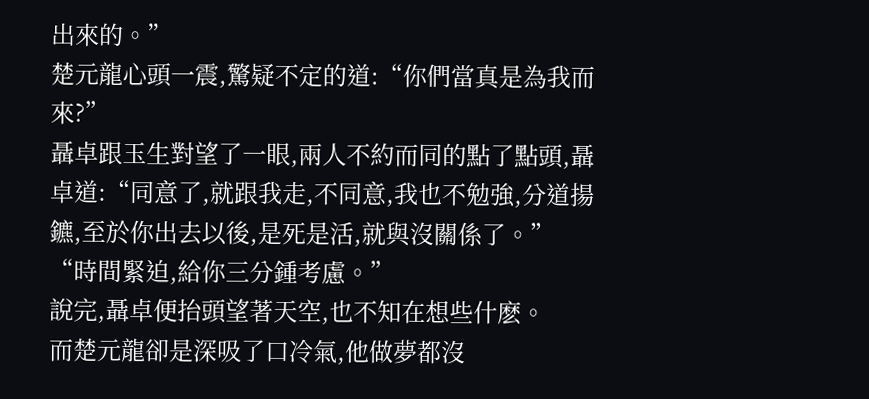出來的。”
楚元龍心頭一震,驚疑不定的道:“你們當真是為我而來?”
聶卓跟玉生對望了一眼,兩人不約而同的點了點頭,聶卓道:“同意了,就跟我走,不同意,我也不勉強,分道揚鑣,至於你出去以後,是死是活,就與沒關係了。”
“時間緊迫,給你三分鍾考慮。”
說完,聶卓便抬頭望著天空,也不知在想些什麽。
而楚元龍卻是深吸了口冷氣,他做夢都沒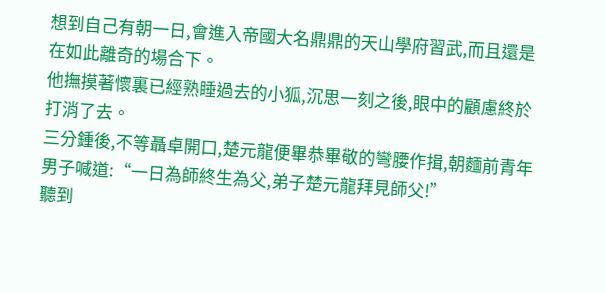想到自己有朝一日,會進入帝國大名鼎鼎的天山學府習武,而且還是在如此離奇的場合下。
他撫摸著懷裏已經熟睡過去的小狐,沉思一刻之後,眼中的顧慮終於打消了去。
三分鍾後,不等聶卓開口,楚元龍便畢恭畢敬的彎腰作揖,朝麵前青年男子喊道:“一日為師終生為父,弟子楚元龍拜見師父!”
聽到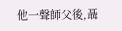他一聲師父後,聶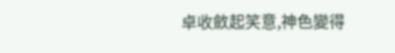卓收斂起笑意,神色變得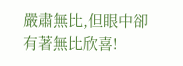嚴肅無比,但眼中卻有著無比欣喜!